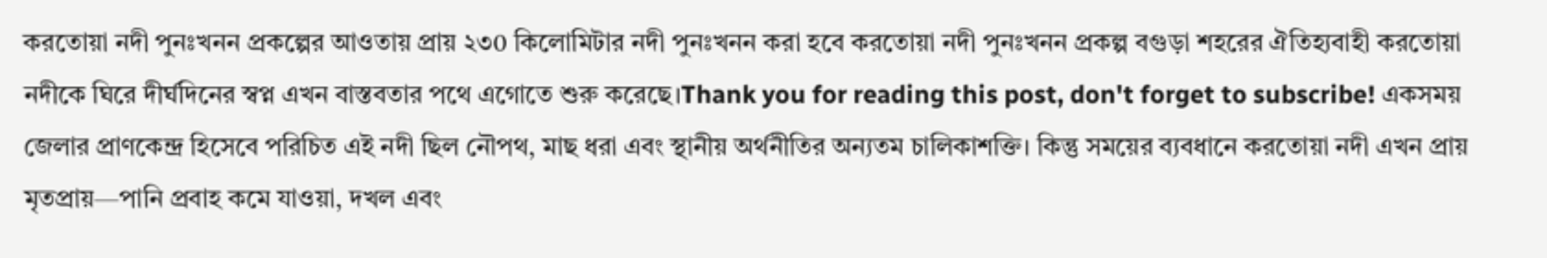করতোয়া নদী পুনঃখনন প্রকল্পের আওতায় প্রায় ২৩0 কিলোমিটার নদী পুনঃখনন করা হবে করতোয়া নদী পুনঃখনন প্রকল্প বগুড়া শহরের ঐতিহ্যবাহী করতোয়া নদীকে ঘিরে দীর্ঘদিনের স্বপ্ন এখন বাস্তবতার পথে এগোতে শুরু করেছে।Thank you for reading this post, don't forget to subscribe! একসময় জেলার প্রাণকেন্দ্র হিসেবে পরিচিত এই নদী ছিল নৌপথ, মাছ ধরা এবং স্থানীয় অর্থনীতির অন্যতম চালিকাশক্তি। কিন্তু সময়ের ব্যবধানে করতোয়া নদী এখন প্রায় মৃতপ্রায়—পানি প্রবাহ কমে যাওয়া, দখল এবং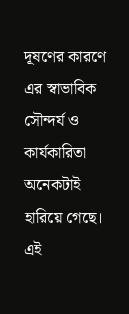দূষণের কারণে এর স্বাভাবিক সৌন্দর্য ও কার্যকারিতা অনেকটাই হারিয়ে গেছে। এই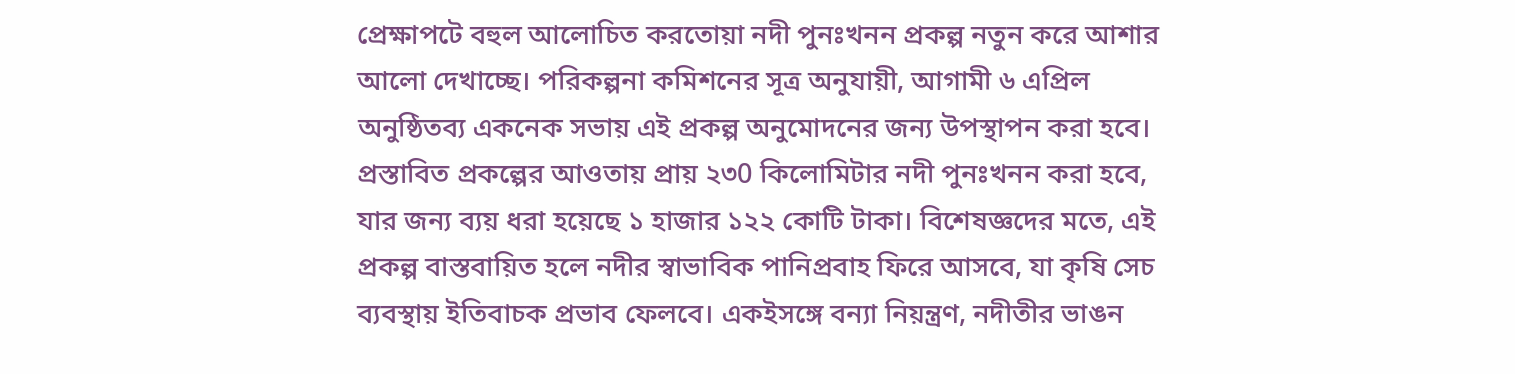প্রেক্ষাপটে বহুল আলোচিত করতোয়া নদী পুনঃখনন প্রকল্প নতুন করে আশার আলো দেখাচ্ছে। পরিকল্পনা কমিশনের সূত্র অনুযায়ী, আগামী ৬ এপ্রিল অনুষ্ঠিতব্য একনেক সভায় এই প্রকল্প অনুমোদনের জন্য উপস্থাপন করা হবে। প্রস্তাবিত প্রকল্পের আওতায় প্রায় ২৩0 কিলোমিটার নদী পুনঃখনন করা হবে, যার জন্য ব্যয় ধরা হয়েছে ১ হাজার ১২২ কোটি টাকা। বিশেষজ্ঞদের মতে, এই প্রকল্প বাস্তবায়িত হলে নদীর স্বাভাবিক পানিপ্রবাহ ফিরে আসবে, যা কৃষি সেচ ব্যবস্থায় ইতিবাচক প্রভাব ফেলবে। একইসঙ্গে বন্যা নিয়ন্ত্রণ, নদীতীর ভাঙন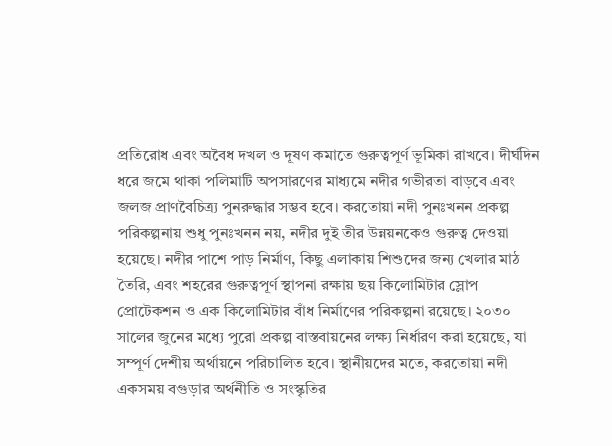প্রতিরোধ এবং অবৈধ দখল ও দূষণ কমাতে গুরুত্বপূর্ণ ভূমিকা রাখবে। দীর্ঘদিন ধরে জমে থাকা পলিমাটি অপসারণের মাধ্যমে নদীর গভীরতা বাড়বে এবং জলজ প্রাণবৈচিত্র্য পুনরুদ্ধার সম্ভব হবে। করতোয়া নদী পুনঃখনন প্রকল্প পরিকল্পনায় শুধু পুনঃখনন নয়, নদীর দুই তীর উন্নয়নকেও গুরুত্ব দেওয়া হয়েছে। নদীর পাশে পাড় নির্মাণ, কিছু এলাকায় শিশুদের জন্য খেলার মাঠ তৈরি, এবং শহরের গুরুত্বপূর্ণ স্থাপনা রক্ষায় ছয় কিলোমিটার স্লোপ প্রোটেকশন ও এক কিলোমিটার বাঁধ নির্মাণের পরিকল্পনা রয়েছে। ২০৩০ সালের জুনের মধ্যে পুরো প্রকল্প বাস্তবায়নের লক্ষ্য নির্ধারণ করা হয়েছে, যা সম্পূর্ণ দেশীয় অর্থায়নে পরিচালিত হবে। স্থানীয়দের মতে, করতোয়া নদী একসময় বগুড়ার অর্থনীতি ও সংস্কৃতির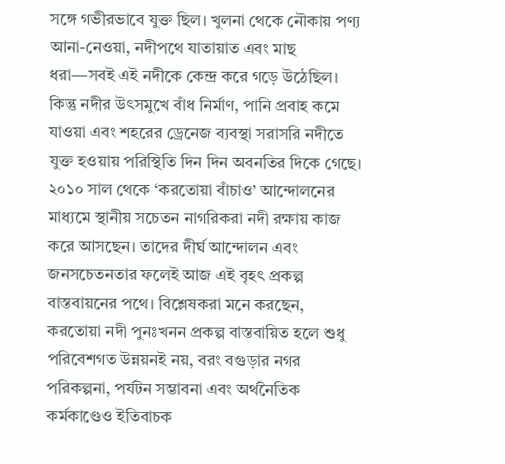সঙ্গে গভীরভাবে যুক্ত ছিল। খুলনা থেকে নৌকায় পণ্য আনা-নেওয়া, নদীপথে যাতায়াত এবং মাছ ধরা—সবই এই নদীকে কেন্দ্র করে গড়ে উঠেছিল। কিন্তু নদীর উৎসমুখে বাঁধ নির্মাণ, পানি প্রবাহ কমে যাওয়া এবং শহরের ড্রেনেজ ব্যবস্থা সরাসরি নদীতে যুক্ত হওয়ায় পরিস্থিতি দিন দিন অবনতির দিকে গেছে। ২০১০ সাল থেকে ‘করতোয়া বাঁচাও’ আন্দোলনের মাধ্যমে স্থানীয় সচেতন নাগরিকরা নদী রক্ষায় কাজ করে আসছেন। তাদের দীর্ঘ আন্দোলন এবং জনসচেতনতার ফলেই আজ এই বৃহৎ প্রকল্প বাস্তবায়নের পথে। বিশ্লেষকরা মনে করছেন, করতোয়া নদী পুনঃখনন প্রকল্প বাস্তবায়িত হলে শুধু পরিবেশগত উন্নয়নই নয়, বরং বগুড়ার নগর পরিকল্পনা, পর্যটন সম্ভাবনা এবং অর্থনৈতিক কর্মকাণ্ডেও ইতিবাচক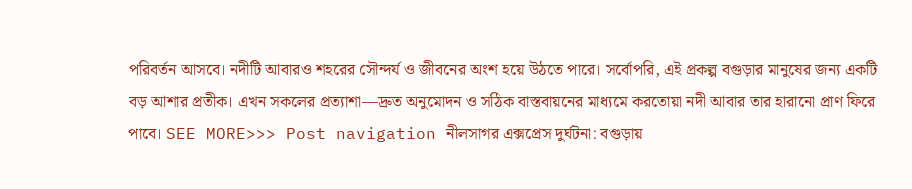পরিবর্তন আসবে। নদীটি আবারও শহরের সৌন্দর্য ও জীবনের অংশ হয়ে উঠতে পারে। সর্বোপরি, এই প্রকল্প বগুড়ার মানুষের জন্য একটি বড় আশার প্রতীক। এখন সকলের প্রত্যাশা—দ্রুত অনুমোদন ও সঠিক বাস্তবায়নের মাধ্যমে করতোয়া নদী আবার তার হারানো প্রাণ ফিরে পাবে। SEE MORE>>> Post navigation নীলসাগর এক্সপ্রেস দুর্ঘটনা: বগুড়ায়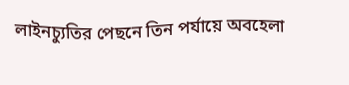লাইনচ্যুতির পেছনে তিন পর্যায়ে অবহেলা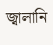জ্বালানি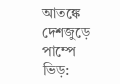আতঙ্কে দেশজুড়ে পাম্পে ভিড়: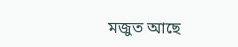মজুত আছে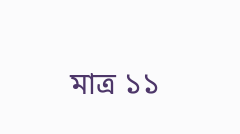মাত্র ১১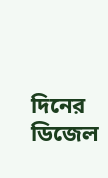দিনের ডিজেল